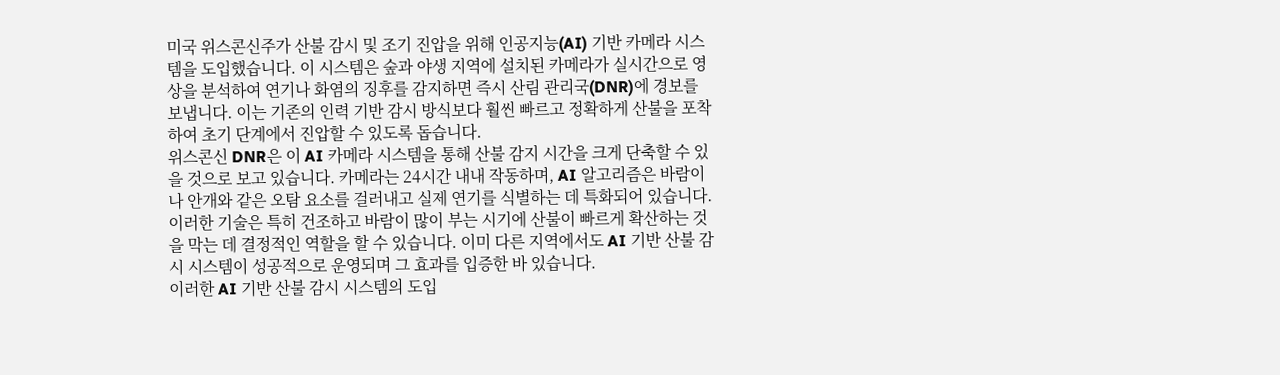미국 위스콘신주가 산불 감시 및 조기 진압을 위해 인공지능(AI) 기반 카메라 시스템을 도입했습니다. 이 시스템은 숲과 야생 지역에 설치된 카메라가 실시간으로 영상을 분석하여 연기나 화염의 징후를 감지하면 즉시 산림 관리국(DNR)에 경보를 보냅니다. 이는 기존의 인력 기반 감시 방식보다 훨씬 빠르고 정확하게 산불을 포착하여 초기 단계에서 진압할 수 있도록 돕습니다.
위스콘신 DNR은 이 AI 카메라 시스템을 통해 산불 감지 시간을 크게 단축할 수 있을 것으로 보고 있습니다. 카메라는 24시간 내내 작동하며, AI 알고리즘은 바람이나 안개와 같은 오탐 요소를 걸러내고 실제 연기를 식별하는 데 특화되어 있습니다. 이러한 기술은 특히 건조하고 바람이 많이 부는 시기에 산불이 빠르게 확산하는 것을 막는 데 결정적인 역할을 할 수 있습니다. 이미 다른 지역에서도 AI 기반 산불 감시 시스템이 성공적으로 운영되며 그 효과를 입증한 바 있습니다.
이러한 AI 기반 산불 감시 시스템의 도입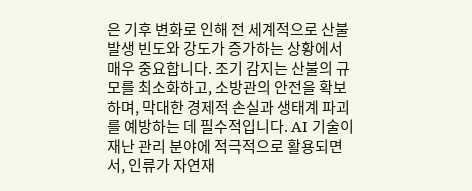은 기후 변화로 인해 전 세계적으로 산불 발생 빈도와 강도가 증가하는 상황에서 매우 중요합니다. 조기 감지는 산불의 규모를 최소화하고, 소방관의 안전을 확보하며, 막대한 경제적 손실과 생태계 파괴를 예방하는 데 필수적입니다. AI 기술이 재난 관리 분야에 적극적으로 활용되면서, 인류가 자연재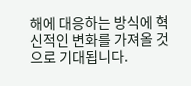해에 대응하는 방식에 혁신적인 변화를 가져올 것으로 기대됩니다.